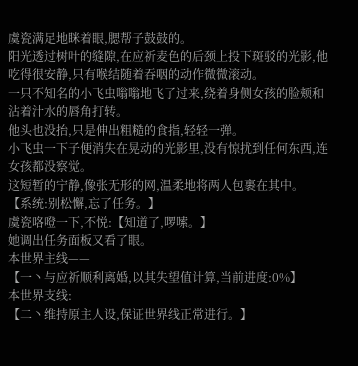虞瓷满足地眯着眼,腮帮子鼓鼓的。
阳光透过树叶的缝隙,在应祈麦色的后颈上投下斑驳的光影,他吃得很安静,只有喉结随着吞咽的动作微微滚动。
一只不知名的小飞虫嗡嗡地飞了过来,绕着身侧女孩的脸颊和沾着汁水的唇角打转。
他头也没抬,只是伸出粗糙的食指,轻轻一弹。
小飞虫一下子便消失在晃动的光影里,没有惊扰到任何东西,连女孩都没察觉。
这短暂的宁静,像张无形的网,温柔地将两人包裹在其中。
【系统:别松懈,忘了任务。】
虞瓷咯噔一下,不悦:【知道了,啰嗦。】
她调出任务面板又看了眼。
本世界主线——
【一丶与应祈顺利离婚,以其失望值计算,当前进度:0%】
本世界支线:
【二丶维持原主人设,保证世界线正常进行。】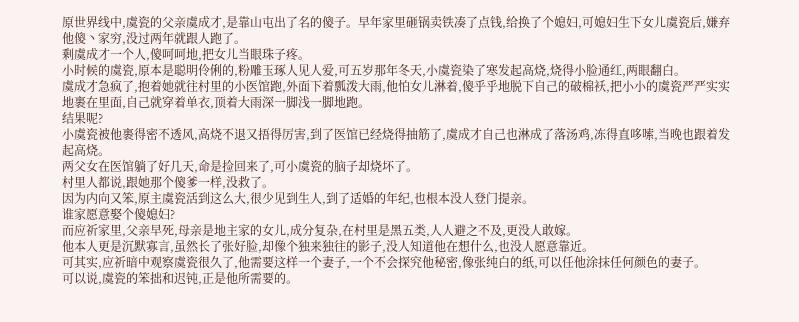原世界线中,虞瓷的父亲虞成才,是靠山屯出了名的傻子。早年家里砸锅卖铁凑了点钱,给换了个媳妇,可媳妇生下女儿虞瓷后,嫌弃他傻丶家穷,没过两年就跟人跑了。
剩虞成才一个人,傻呵呵地,把女儿当眼珠子疼。
小时候的虞瓷,原本是聪明伶俐的,粉雕玉琢人见人爱,可五岁那年冬天,小虞瓷染了寒发起高烧,烧得小脸通红,两眼翻白。
虞成才急疯了,抱着她就往村里的小医馆跑,外面下着瓢泼大雨,他怕女儿淋着,傻乎乎地脱下自己的破棉袄,把小小的虞瓷严严实实地裹在里面,自己就穿着单衣,顶着大雨深一脚浅一脚地跑。
结果呢?
小虞瓷被他裹得密不透风,高烧不退又捂得厉害,到了医馆已经烧得抽筋了,虞成才自己也淋成了落汤鸡,冻得直哆嗦,当晚也跟着发起高烧。
两父女在医馆躺了好几天,命是捡回来了,可小虞瓷的脑子却烧坏了。
村里人都说,跟她那个傻爹一样,没救了。
因为内向又笨,原主虞瓷活到这么大,很少见到生人,到了适婚的年纪,也根本没人登门提亲。
谁家愿意娶个傻媳妇?
而应祈家里,父亲早死,母亲是地主家的女儿,成分复杂,在村里是黑五类,人人避之不及,更没人敢嫁。
他本人更是沉默寡言,虽然长了张好脸,却像个独来独往的影子,没人知道他在想什么,也没人愿意靠近。
可其实,应祈暗中观察虞瓷很久了,他需要这样一个妻子,一个不会探究他秘密,像张纯白的纸,可以任他涂抹任何颜色的妻子。
可以说,虞瓷的笨拙和迟钝,正是他所需要的。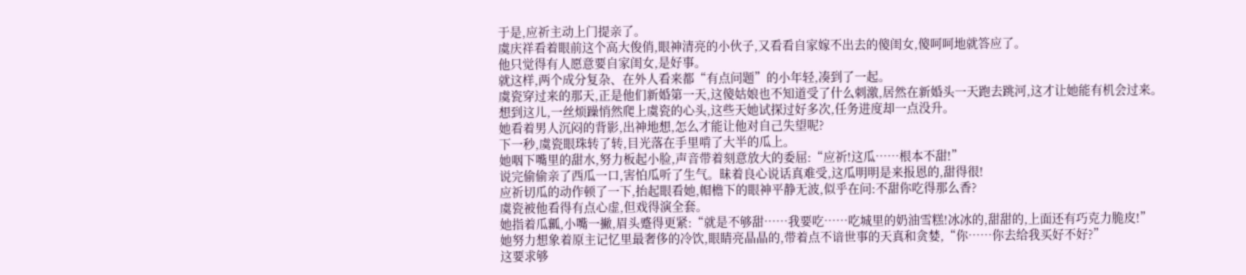于是,应祈主动上门提亲了。
虞庆祥看着眼前这个高大俊俏,眼神清亮的小伙子,又看看自家嫁不出去的傻闺女,傻呵呵地就答应了。
他只觉得有人愿意要自家闺女,是好事。
就这样,两个成分复杂、在外人看来都“有点问题”的小年轻,凑到了一起。
虞瓷穿过来的那天,正是他们新婚第一天,这傻姑娘也不知道受了什么刺激,居然在新婚头一天跑去跳河,这才让她能有机会过来。
想到这儿,一丝烦躁悄然爬上虞瓷的心头,这些天她试探过好多次,任务进度却一点没升。
她看着男人沉闷的背影,出神地想,怎么才能让他对自己失望呢?
下一秒,虞瓷眼珠转了转,目光落在手里啃了大半的瓜上。
她咽下嘴里的甜水,努力板起小脸,声音带着刻意放大的委屈:“应祈!这瓜……根本不甜!”
说完偷偷亲了西瓜一口,害怕瓜听了生气。昧着良心说话真难受,这瓜明明是来报恩的,甜得很!
应祈切瓜的动作顿了一下,抬起眼看她,帽檐下的眼神平静无波,似乎在问:不甜你吃得那么香?
虞瓷被他看得有点心虚,但戏得演全套。
她指着瓜瓤,小嘴一撇,眉头蹙得更紧:“就是不够甜……我要吃……吃城里的奶油雪糕!冰冰的,甜甜的,上面还有巧克力脆皮!”
她努力想象着原主记忆里最奢侈的冷饮,眼睛亮晶晶的,带着点不谙世事的天真和贪婪,“你……你去给我买好不好?”
这要求够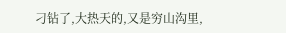刁钻了,大热天的,又是穷山沟里,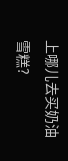上哪儿去买奶油雪糕?